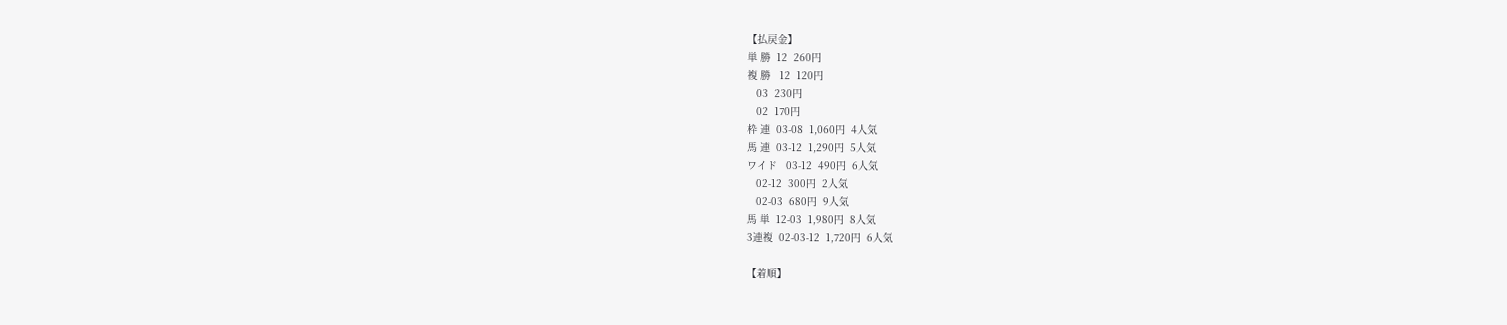【払戻金】
単 勝  12  260円
複 勝   12  120円
   03  230円
   02  170円
枠 連  03-08  1,060円  4人気
馬 連  03-12  1,290円  5人気
ワイド   03-12  490円  6人気
   02-12  300円  2人気
   02-03  680円  9人気
馬 単  12-03  1,980円  8人気
3連複  02-03-12  1,720円  6人気

【着順】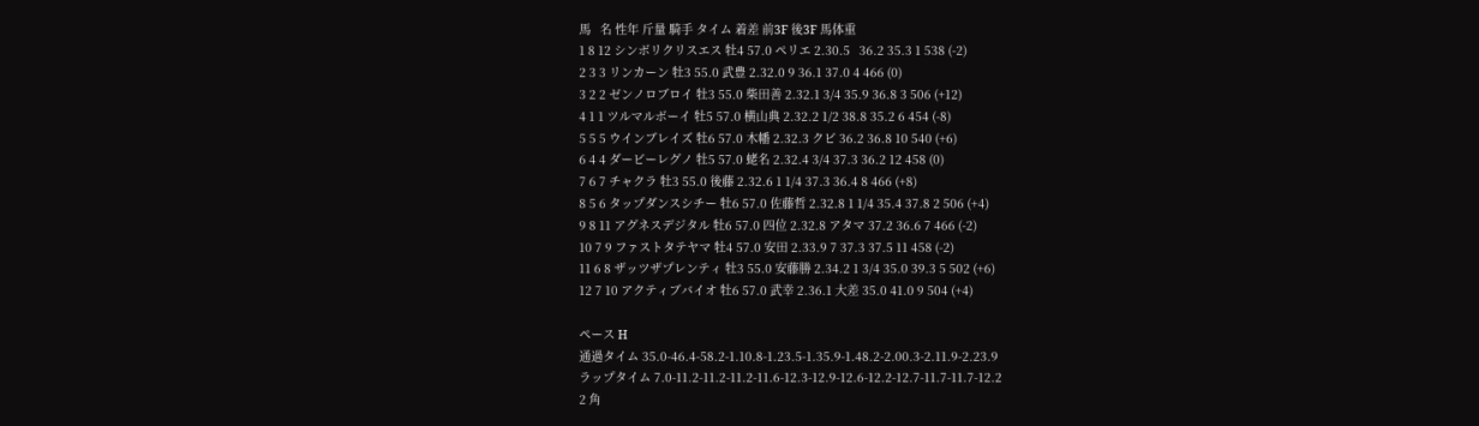馬   名 性年 斤量 騎手 タイム 着差 前3F 後3F 馬体重
1 8 12 シンボリクリスエス 牡4 57.0 ペリエ 2.30.5   36.2 35.3 1 538 (-2)
2 3 3 リンカーン 牡3 55.0 武豊 2.32.0 9 36.1 37.0 4 466 (0)
3 2 2 ゼンノロブロイ 牡3 55.0 柴田善 2.32.1 3/4 35.9 36.8 3 506 (+12)
4 1 1 ツルマルボーイ 牡5 57.0 横山典 2.32.2 1/2 38.8 35.2 6 454 (-8)
5 5 5 ウインブレイズ 牡6 57.0 木幡 2.32.3 クビ 36.2 36.8 10 540 (+6)
6 4 4 ダービーレグノ 牡5 57.0 蛯名 2.32.4 3/4 37.3 36.2 12 458 (0)
7 6 7 チャクラ 牡3 55.0 後藤 2.32.6 1 1/4 37.3 36.4 8 466 (+8)
8 5 6 タップダンスシチー 牡6 57.0 佐藤哲 2.32.8 1 1/4 35.4 37.8 2 506 (+4)
9 8 11 アグネスデジタル 牡6 57.0 四位 2.32.8 アタマ 37.2 36.6 7 466 (-2)
10 7 9 ファストタテヤマ 牡4 57.0 安田 2.33.9 7 37.3 37.5 11 458 (-2)
11 6 8 ザッツザプレンティ 牡3 55.0 安藤勝 2.34.2 1 3/4 35.0 39.3 5 502 (+6)
12 7 10 アクティブバイオ 牡6 57.0 武幸 2.36.1 大差 35.0 41.0 9 504 (+4)

ペース H
通過タイム 35.0-46.4-58.2-1.10.8-1.23.5-1.35.9-1.48.2-2.00.3-2.11.9-2.23.9
ラップタイム 7.0-11.2-11.2-11.2-11.6-12.3-12.9-12.6-12.2-12.7-11.7-11.7-12.2
2 角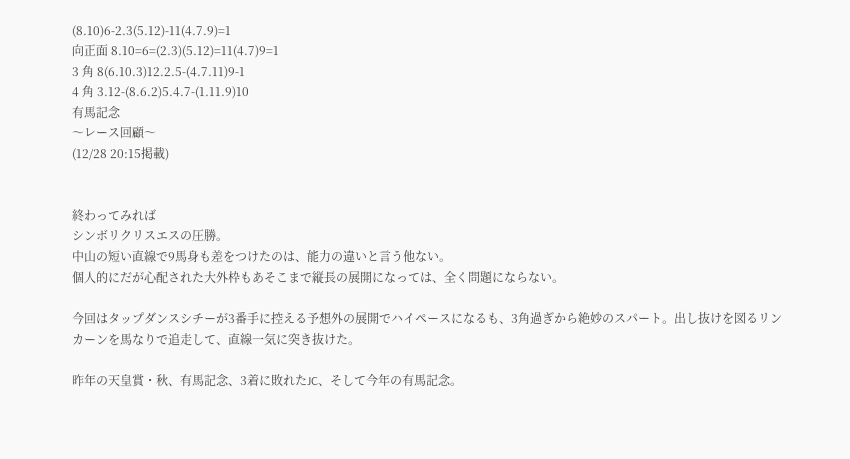(8.10)6-2.3(5.12)-11(4.7.9)=1
向正面 8.10=6=(2.3)(5.12)=11(4.7)9=1
3 角 8(6.10.3)12.2.5-(4.7.11)9-1
4 角 3.12-(8.6.2)5.4.7-(1.11.9)10
有馬記念
〜レース回顧〜
(12/28 20:15掲載)


終わってみれば
シンボリクリスエスの圧勝。
中山の短い直線で9馬身も差をつけたのは、能力の違いと言う他ない。
個人的にだが心配された大外枠もあそこまで縦長の展開になっては、全く問題にならない。

今回はタップダンスシチーが3番手に控える予想外の展開でハイペースになるも、3角過ぎから絶妙のスパート。出し抜けを図るリンカーンを馬なりで追走して、直線一気に突き抜けた。

昨年の天皇賞・秋、有馬記念、3着に敗れたJC、そして今年の有馬記念。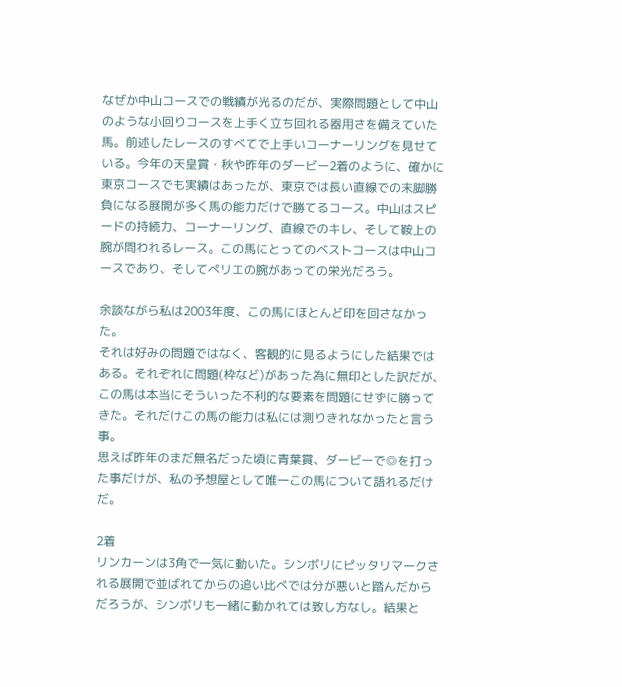なぜか中山コースでの戦績が光るのだが、実際問題として中山のような小回りコースを上手く立ち回れる器用さを備えていた馬。前述したレースのすべてで上手いコーナーリングを見せている。今年の天皇賞・秋や昨年のダービー2着のように、確かに東京コースでも実績はあったが、東京では長い直線での末脚勝負になる展開が多く馬の能力だけで勝てるコース。中山はスピードの持続力、コーナーリング、直線でのキレ、そして鞍上の腕が問われるレース。この馬にとってのベストコースは中山コースであり、そしてぺリエの腕があっての栄光だろう。

余談ながら私は2003年度、この馬にほとんど印を回さなかった。
それは好みの問題ではなく、客観的に見るようにした結果ではある。それぞれに問題(枠など)があった為に無印とした訳だが、この馬は本当にそういった不利的な要素を問題にせずに勝ってきた。それだけこの馬の能力は私には測りきれなかったと言う事。
思えば昨年のまだ無名だった頃に青葉賞、ダービーで◎を打った事だけが、私の予想屋として唯一この馬について語れるだけだ。

2着
リンカーンは3角で一気に動いた。シンボリにピッタリマークされる展開で並ばれてからの追い比べでは分が悪いと踏んだからだろうが、シンボリも一緒に動かれては致し方なし。結果と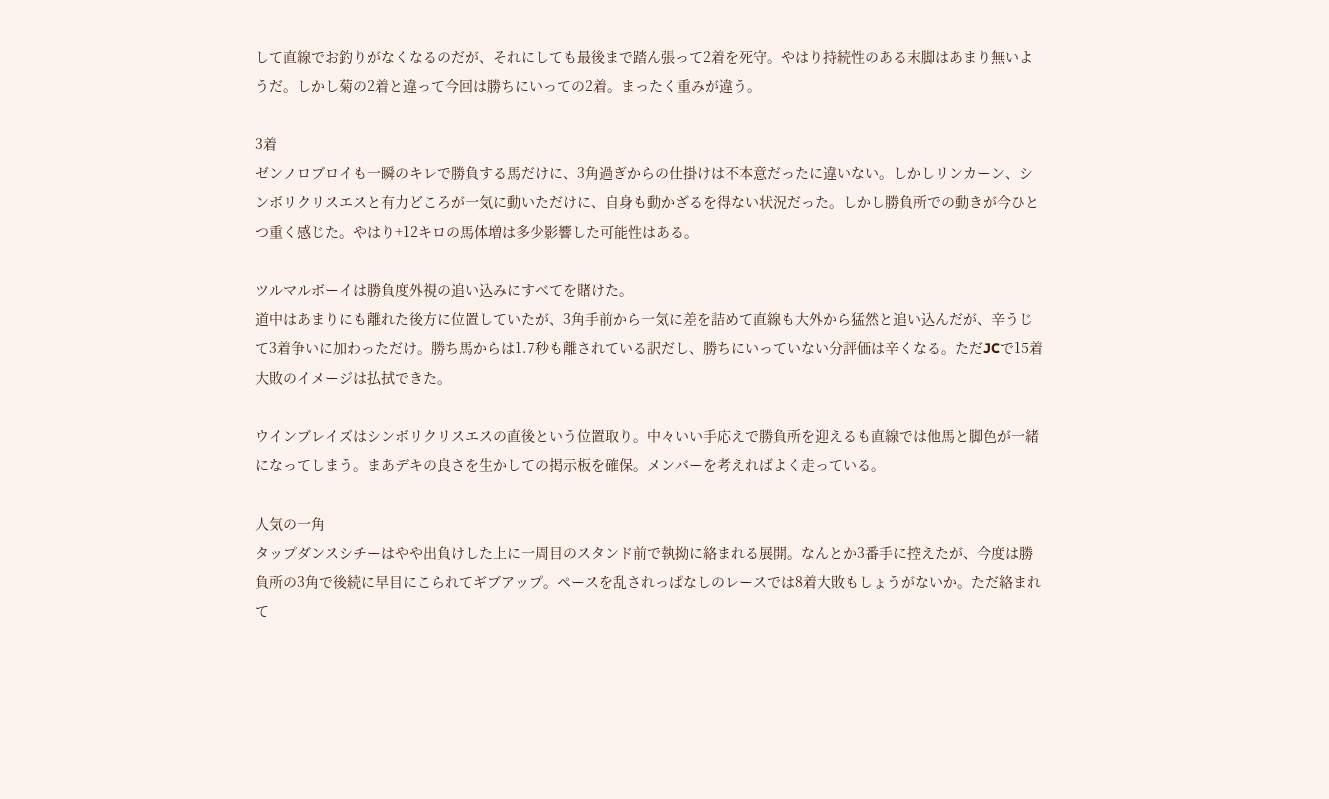して直線でお釣りがなくなるのだが、それにしても最後まで踏ん張って2着を死守。やはり持続性のある末脚はあまり無いようだ。しかし菊の2着と違って今回は勝ちにいっての2着。まったく重みが違う。

3着
ゼンノロブロイも一瞬のキレで勝負する馬だけに、3角過ぎからの仕掛けは不本意だったに違いない。しかしリンカーン、シンボリクリスエスと有力どころが一気に動いただけに、自身も動かざるを得ない状況だった。しかし勝負所での動きが今ひとつ重く感じた。やはり+12キロの馬体増は多少影響した可能性はある。

ツルマルボーイは勝負度外視の追い込みにすべてを賭けた。
道中はあまりにも離れた後方に位置していたが、3角手前から一気に差を詰めて直線も大外から猛然と追い込んだが、辛うじて3着争いに加わっただけ。勝ち馬からは1.7秒も離されている訳だし、勝ちにいっていない分評価は辛くなる。ただJCで15着大敗のイメージは払拭できた。

ウインブレイズはシンボリクリスエスの直後という位置取り。中々いい手応えで勝負所を迎えるも直線では他馬と脚色が一緒になってしまう。まあデキの良さを生かしての掲示板を確保。メンバーを考えればよく走っている。

人気の一角
タップダンスシチーはやや出負けした上に一周目のスタンド前で執拗に絡まれる展開。なんとか3番手に控えたが、今度は勝負所の3角で後続に早目にこられてギブアップ。ペースを乱されっぱなしのレースでは8着大敗もしょうがないか。ただ絡まれて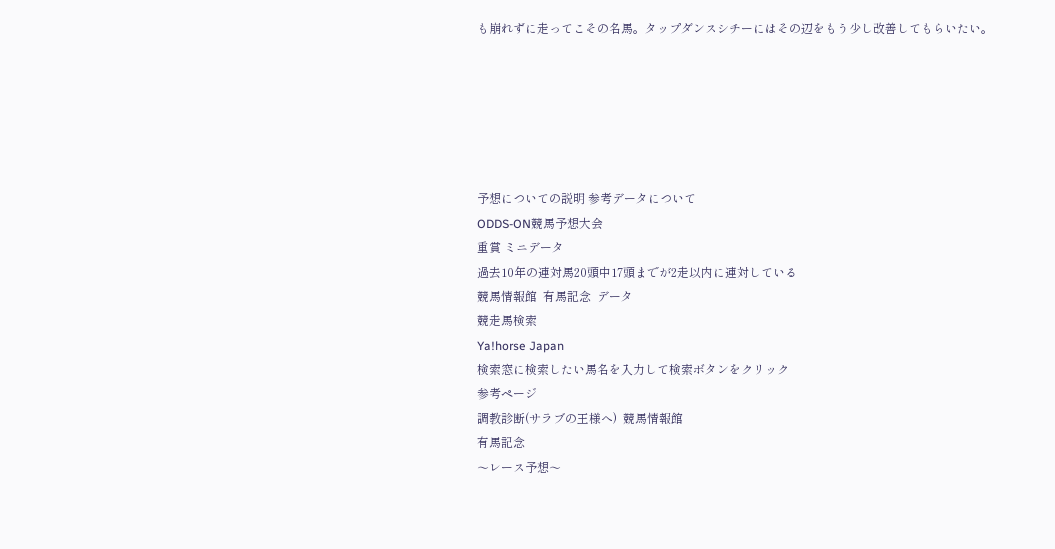も崩れずに走ってこその名馬。タップダンスシチーにはその辺をもう少し改善してもらいたい。






予想についての説明 参考データについて
ODDS-ON競馬予想大会
重賞 ミニデータ
過去10年の連対馬20頭中17頭までが2走以内に連対している
競馬情報館  有馬記念  データ
競走馬検索
Ya!horse Japan
検索窓に検索したい馬名を入力して検索ボタンをクリック
参考ページ
調教診断(サラブの王様へ)  競馬情報館
有馬記念
〜レース予想〜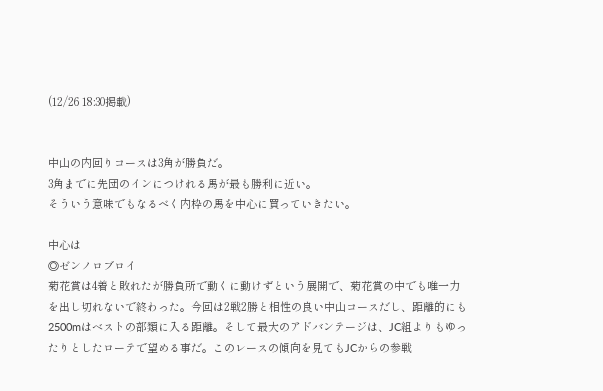(12/26 18:30掲載)


中山の内回りコースは3角が勝負だ。
3角までに先団のインにつけれる馬が最も勝利に近い。
そういう意味でもなるべく内枠の馬を中心に買っていきたい。

中心は
◎ゼンノロブロイ
菊花賞は4着と敗れたが勝負所で動くに動けずという展開で、菊花賞の中でも唯一力を出し切れないで終わった。今回は2戦2勝と相性の良い中山コースだし、距離的にも2500mはベストの部類に入る距離。そして最大のアドバンテージは、JC組よりもゆったりとしたローテで望める事だ。このレースの傾向を見てもJCからの参戦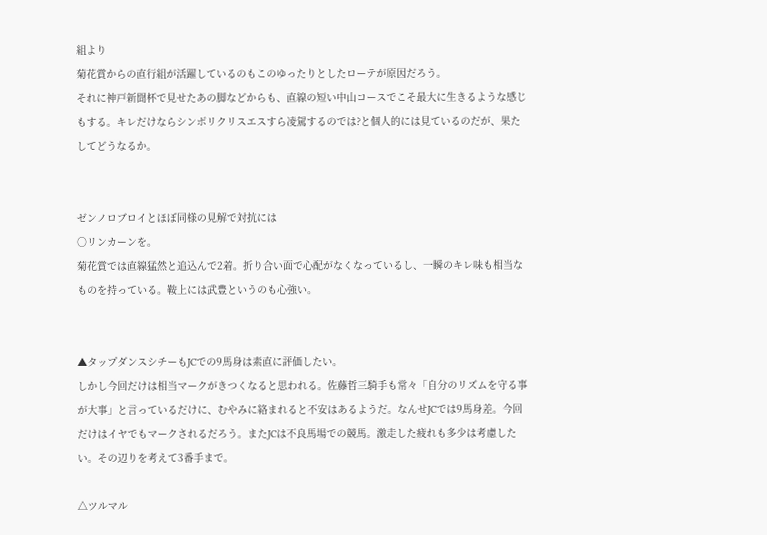組より
菊花賞からの直行組が活躍しているのもこのゆったりとしたローテが原因だろう。
それに神戸新聞杯で見せたあの脚などからも、直線の短い中山コースでこそ最大に生きるような感じもする。キレだけならシンボリクリスエスすら凌駕するのでは?と個人的には見ているのだが、果たしてどうなるか。


ゼンノロブロイとほぼ同様の見解で対抗には
○リンカーンを。
菊花賞では直線猛然と追込んで2着。折り合い面で心配がなくなっているし、一瞬のキレ味も相当なものを持っている。鞍上には武豊というのも心強い。


▲タップダンスシチーもJCでの9馬身は素直に評価したい。
しかし今回だけは相当マークがきつくなると思われる。佐藤哲三騎手も常々「自分のリズムを守る事が大事」と言っているだけに、むやみに絡まれると不安はあるようだ。なんせJCでは9馬身差。今回だけはイヤでもマークされるだろう。またJCは不良馬場での競馬。激走した疲れも多少は考慮したい。その辺りを考えて3番手まで。

△ツルマル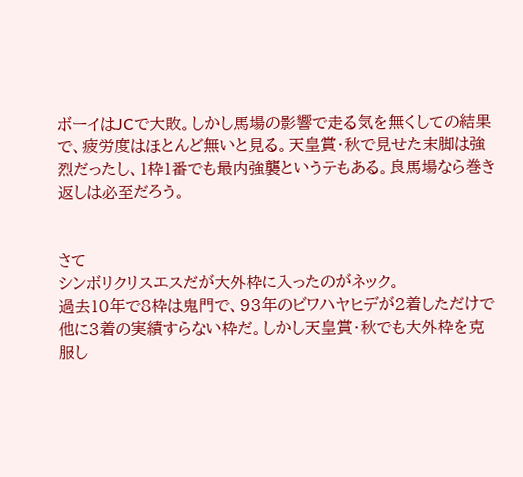ボーイはJCで大敗。しかし馬場の影響で走る気を無くしての結果で、疲労度はほとんど無いと見る。天皇賞・秋で見せた末脚は強烈だったし、1枠1番でも最内強襲というテもある。良馬場なら巻き返しは必至だろう。


さて
シンボリクリスエスだが大外枠に入ったのがネック。
過去10年で8枠は鬼門で、93年のビワハヤヒデが2着しただけで他に3着の実績すらない枠だ。しかし天皇賞・秋でも大外枠を克服し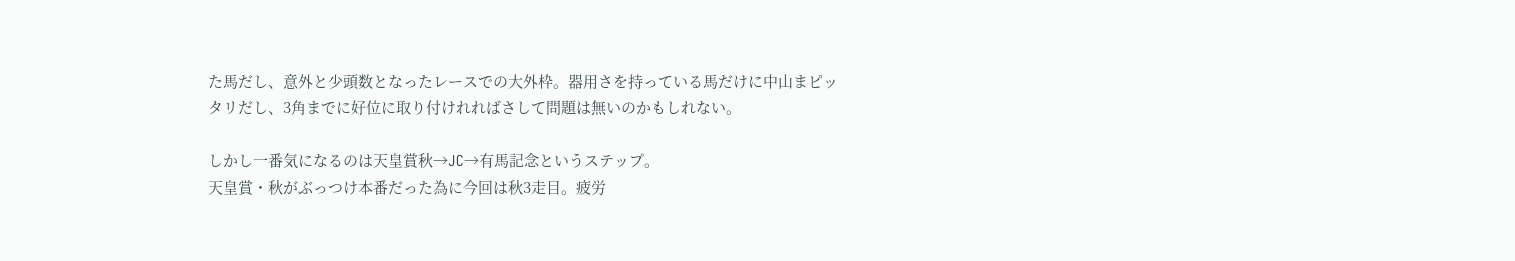た馬だし、意外と少頭数となったレースでの大外枠。器用さを持っている馬だけに中山まピッタリだし、3角までに好位に取り付けれればさして問題は無いのかもしれない。

しかし一番気になるのは天皇賞秋→JC→有馬記念というステップ。
天皇賞・秋がぶっつけ本番だった為に今回は秋3走目。疲労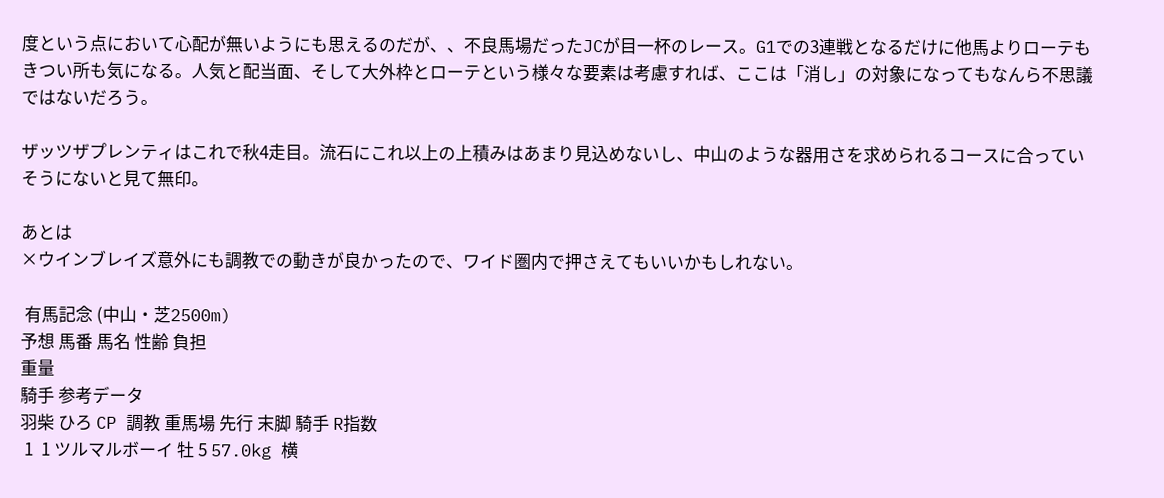度という点において心配が無いようにも思えるのだが、、不良馬場だったJCが目一杯のレース。G1での3連戦となるだけに他馬よりローテもきつい所も気になる。人気と配当面、そして大外枠とローテという様々な要素は考慮すれば、ここは「消し」の対象になってもなんら不思議ではないだろう。

ザッツザプレンティはこれで秋4走目。流石にこれ以上の上積みはあまり見込めないし、中山のような器用さを求められるコースに合っていそうにないと見て無印。

あとは
×ウインブレイズ意外にも調教での動きが良かったので、ワイド圏内で押さえてもいいかもしれない。

 有馬記念 (中山・芝2500m)
予想 馬番 馬名 性齢 負担
重量
騎手 参考データ
羽柴 ひろ CP 調教 重馬場 先行 末脚 騎手 R指数
 1  1 ツルマルボーイ 牡 5 57.0kg 横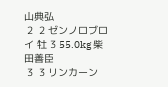山典弘
 2  2 ゼンノロブロイ 牡 3 55.0kg 柴田善臣
 3  3 リンカーン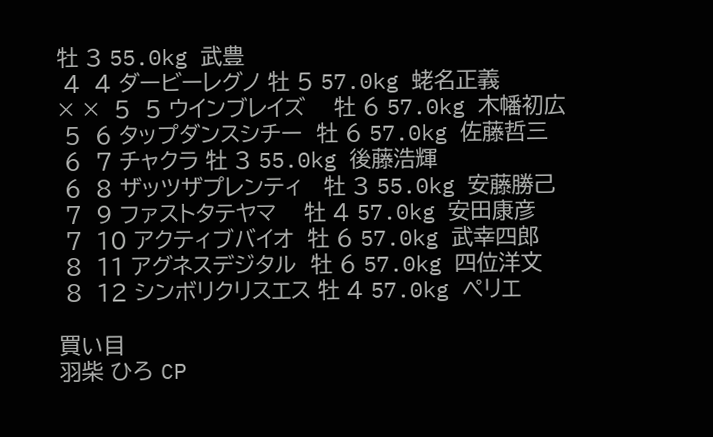牡 3 55.0kg 武豊
 4  4 ダービーレグノ 牡 5 57.0kg 蛯名正義
× ×  5  5 ウインブレイズ    牡 6 57.0kg 木幡初広
 5  6 タップダンスシチー  牡 6 57.0kg 佐藤哲三
 6  7 チャクラ 牡 3 55.0kg 後藤浩輝
 6  8 ザッツザプレンティ   牡 3 55.0kg 安藤勝己
 7  9 ファストタテヤマ    牡 4 57.0kg 安田康彦
 7  10 アクティブバイオ  牡 6 57.0kg 武幸四郎
 8  11 アグネスデジタル  牡 6 57.0kg 四位洋文
 8  12 シンボリクリスエス 牡 4 57.0kg ぺリエ

買い目
羽柴 ひろ CP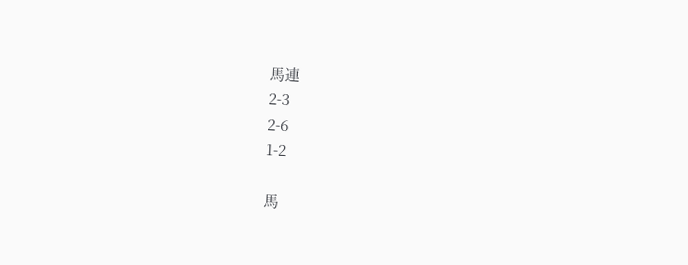馬連
2-3
2-6
1-2

馬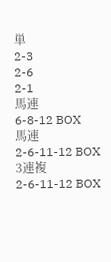単
2-3
2-6
2-1
馬連
6-8-12 BOX
馬連
2-6-11-12 BOX
3連複
2-6-11-12 BOX